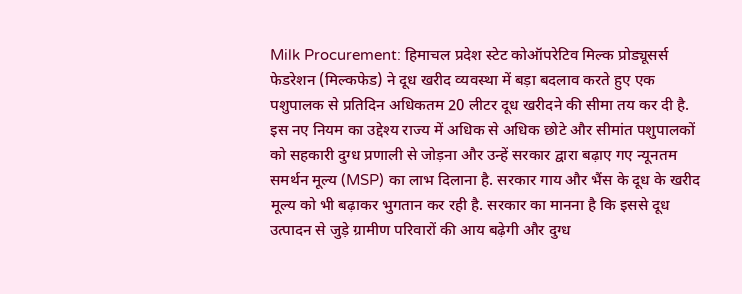Milk Procurement: हिमाचल प्रदेश स्टेट कोऑपरेटिव मिल्क प्रोड्यूसर्स फेडरेशन (मिल्कफेड) ने दूध खरीद व्यवस्था में बड़ा बदलाव करते हुए एक पशुपालक से प्रतिदिन अधिकतम 20 लीटर दूध खरीदने की सीमा तय कर दी है. इस नए नियम का उद्देश्य राज्य में अधिक से अधिक छोटे और सीमांत पशुपालकों को सहकारी दुग्ध प्रणाली से जोड़ना और उन्हें सरकार द्वारा बढ़ाए गए न्यूनतम समर्थन मूल्य (MSP) का लाभ दिलाना है. सरकार गाय और भैंस के दूध के खरीद मूल्य को भी बढ़ाकर भुगतान कर रही है. सरकार का मानना है कि इससे दूध उत्पादन से जुड़े ग्रामीण परिवारों की आय बढ़ेगी और दुग्ध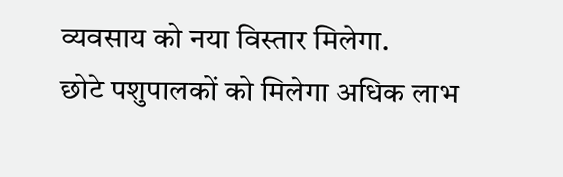व्यवसाय को नया विस्तार मिलेगा.
छोटे पशुपालकों को मिलेगा अधिक लाभ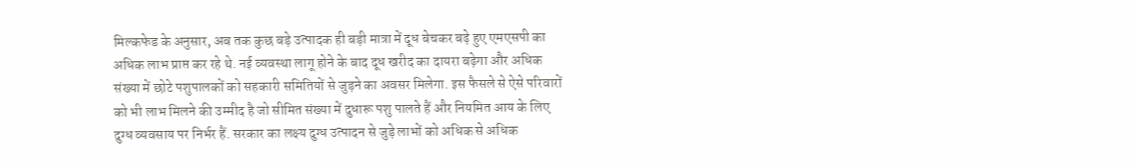मिल्कफेड के अनुसार, अब तक कुछ बड़े उत्पादक ही बड़ी मात्रा में दूध बेचकर बढ़े हुए एमएसपी का अधिक लाभ प्राप्त कर रहे थे. नई व्यवस्था लागू होने के बाद दूध खरीद का दायरा बढ़ेगा और अधिक संख्या में छोटे पशुपालकों को सहकारी समितियों से जुड़ने का अवसर मिलेगा. इस फैसले से ऐसे परिवारों को भी लाभ मिलने की उम्मीद है जो सीमित संख्या में दुधारू पशु पालते हैं और नियमित आय के लिए दुग्ध व्यवसाय पर निर्भर हैं. सरकार का लक्ष्य दुग्ध उत्पादन से जुड़े लाभों को अधिक से अधिक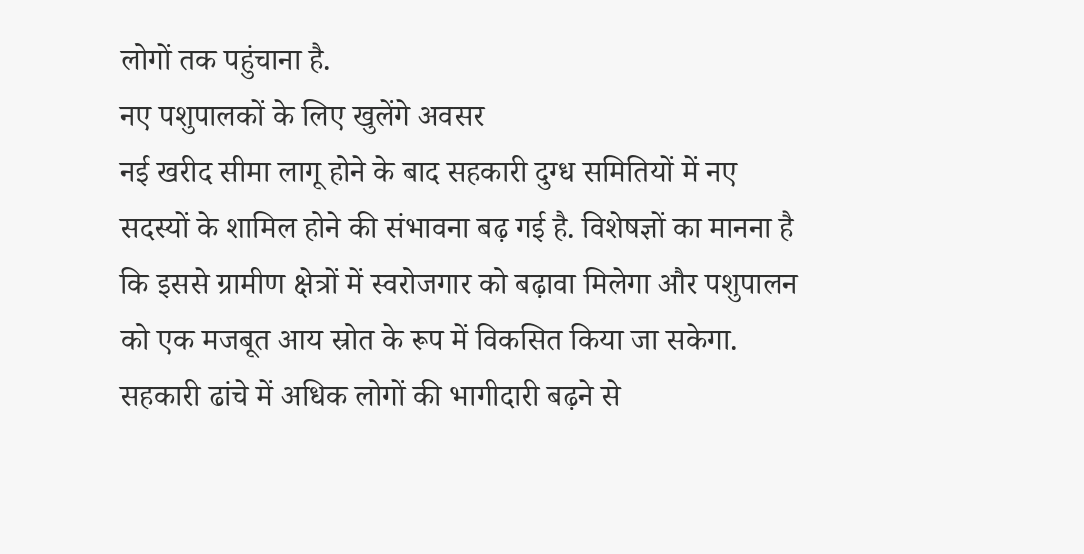लोगों तक पहुंचाना है.
नए पशुपालकों के लिए खुलेंगे अवसर
नई खरीद सीमा लागू होने के बाद सहकारी दुग्ध समितियों में नए सदस्यों के शामिल होने की संभावना बढ़ गई है. विशेषज्ञों का मानना है कि इससे ग्रामीण क्षेत्रों में स्वरोजगार को बढ़ावा मिलेगा और पशुपालन को एक मजबूत आय स्रोत के रूप में विकसित किया जा सकेगा. सहकारी ढांचे में अधिक लोगों की भागीदारी बढ़ने से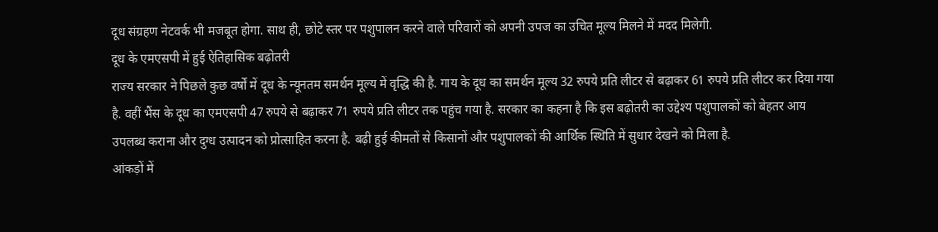दूध संग्रहण नेटवर्क भी मजबूत होगा. साथ ही, छोटे स्तर पर पशुपालन करने वाले परिवारों को अपनी उपज का उचित मूल्य मिलने में मदद मिलेगी.
दूध के एमएसपी में हुई ऐतिहासिक बढ़ोतरी
राज्य सरकार ने पिछले कुछ वर्षों में दूध के न्यूनतम समर्थन मूल्य में वृद्धि की है. गाय के दूध का समर्थन मूल्य 32 रुपये प्रति लीटर से बढ़ाकर 61 रुपये प्रति लीटर कर दिया गया है. वहीं भैंस के दूध का एमएसपी 47 रुपये से बढ़ाकर 71 रुपये प्रति लीटर तक पहुंच गया है. सरकार का कहना है कि इस बढ़ोतरी का उद्देश्य पशुपालकों को बेहतर आय उपलब्ध कराना और दुग्ध उत्पादन को प्रोत्साहित करना है. बढ़ी हुई कीमतों से किसानों और पशुपालकों की आर्थिक स्थिति में सुधार देखने को मिला है.
आंकड़ों में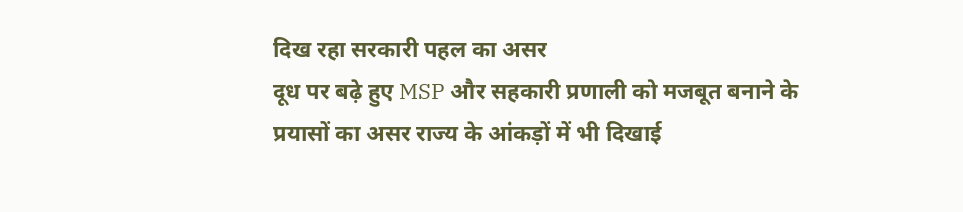दिख रहा सरकारी पहल का असर
दूध पर बढ़े हुए MSP और सहकारी प्रणाली को मजबूत बनाने के प्रयासों का असर राज्य के आंकड़ों में भी दिखाई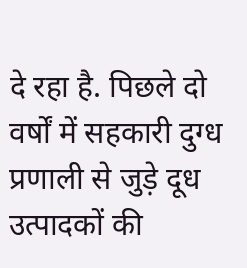दे रहा है. पिछले दो वर्षों में सहकारी दुग्ध प्रणाली से जुड़े दूध उत्पादकों की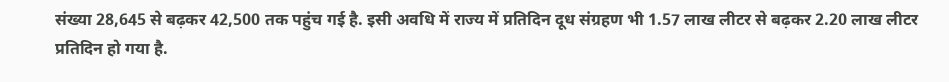संख्या 28,645 से बढ़कर 42,500 तक पहुंच गई है. इसी अवधि में राज्य में प्रतिदिन दूध संग्रहण भी 1.57 लाख लीटर से बढ़कर 2.20 लाख लीटर प्रतिदिन हो गया है.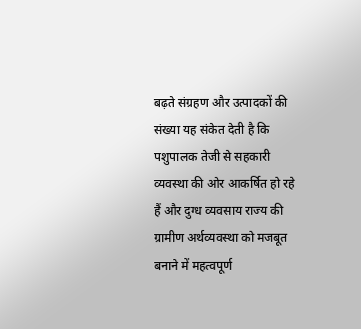बढ़ते संग्रहण और उत्पादकों की संख्या यह संकेत देती है कि पशुपालक तेजी से सहकारी व्यवस्था की ओर आकर्षित हो रहे हैं और दुग्ध व्यवसाय राज्य की ग्रामीण अर्थव्यवस्था को मजबूत बनाने में महत्वपूर्ण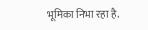भूमिका निभा रहा है.